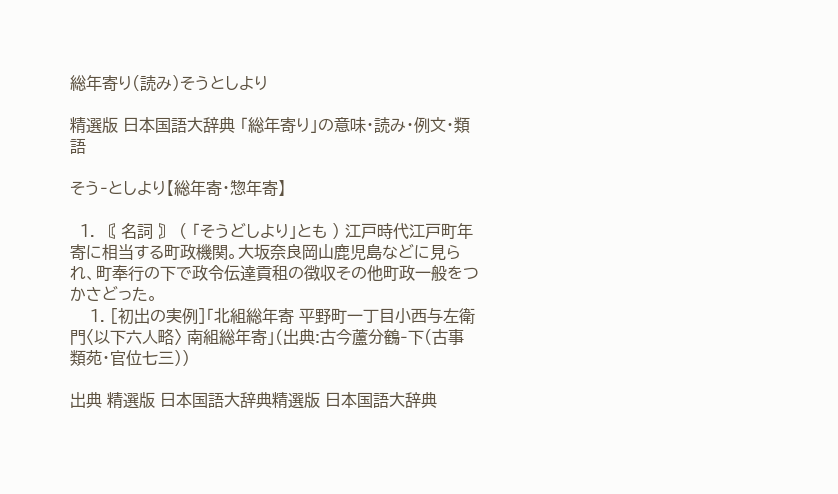総年寄り(読み)そうとしより

精選版 日本国語大辞典 「総年寄り」の意味・読み・例文・類語

そう‐としより【総年寄・惣年寄】

  1. 〘 名詞 〙 ( 「そうどしより」とも ) 江戸時代江戸町年寄に相当する町政機関。大坂奈良岡山鹿児島などに見られ、町奉行の下で政令伝達貢租の徴収その他町政一般をつかさどった。
    1. [初出の実例]「北組総年寄 平野町一丁目小西与左衛門〈以下六人略〉 南組総年寄」(出典:古今蘆分鶴‐下(古事類苑・官位七三))

出典 精選版 日本国語大辞典精選版 日本国語大辞典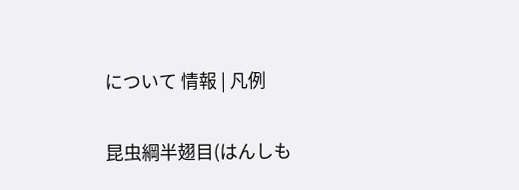について 情報 | 凡例

昆虫綱半翅目(はんしも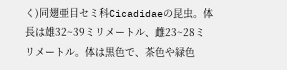く)同翅亜目セミ科Cicadidaeの昆虫。体長は雄32~39ミリメートル、雌23~28ミリメートル。体は黒色で、茶色や緑色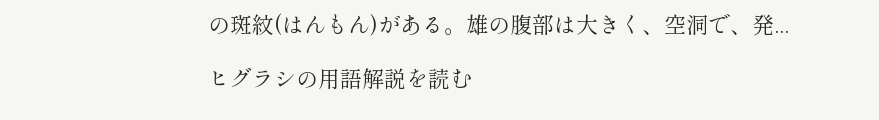の斑紋(はんもん)がある。雄の腹部は大きく、空洞で、発...

ヒグラシの用語解説を読む